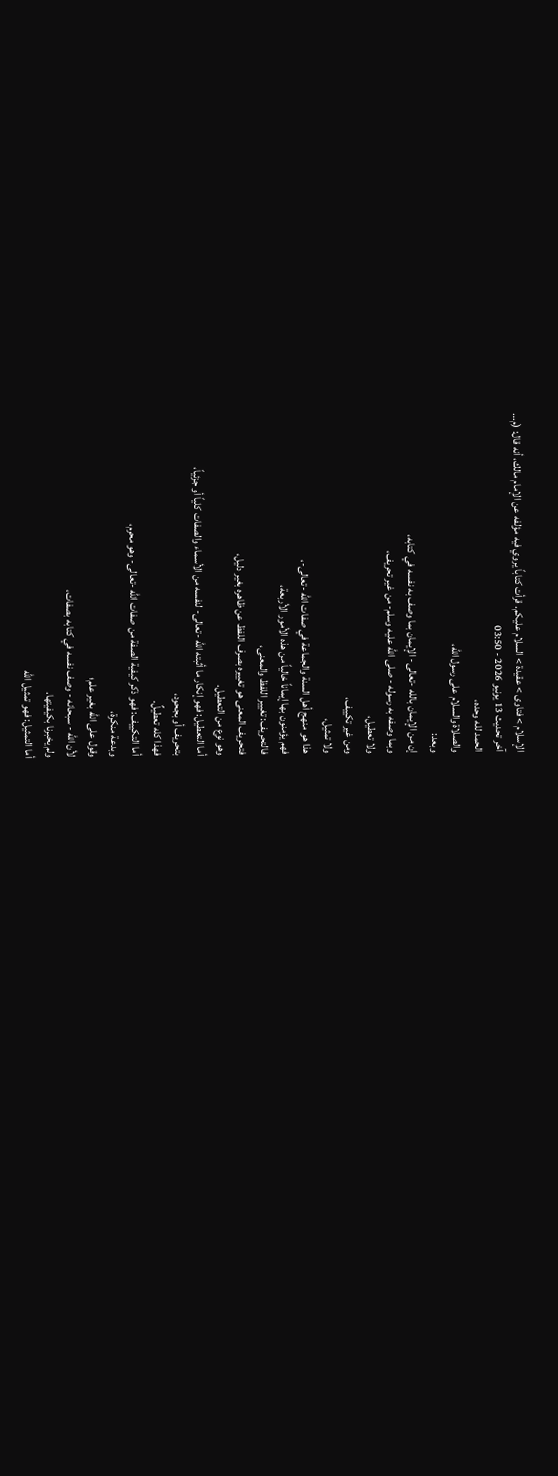الإسلام > فتاوى > عقيدة > السلام عليكم. قرأت كتاباً يروي فيه مؤلفه عن الإمام مالك، أنه قال: (م…
آخر تحديث 13 يونيو 2026 - 03:50
الحمد لله وحده،
والصلاة والسلام على رسول الله،
وبعد:
إن من الإيمان بالله -تعالى- الإيمان بما وصف به نفسه في كتابه،
وبما وصفه به رسوله - صلى الله عليه وسلم- من غير تحريف،
ولا تعطيل،
ومن غير تكييف،
ولا تمثيل،
هذا هو منهج أهل السنة والجماعة في صفات الله -تعالى-،
فهم يؤمنون بها إيماناً خالياً من هذه الأمور الأربعة،
فالتحريف: تغيير اللفظ والمعنى،
فتحريف المعنى هو تغييره بصرف اللفظ عن ظاهره بغير دليل،
وهو نوع من التعطيل.
أما التعطيل: فهو إنكار ما أثبته الله -تعالى- لنفسه من الأسماء والصفات كلياً أو جزئياً،
بتحريف أو بجحود،
فهذا كله تعطيلٌ.
أما التكييف: فهو ذكر كيفية الصفة من صفات الله -تعالى- وهو محرم،
وبدعة منكرة،
وقول على الله بغير علم؛
لأن الله - سبحانه - وصف نفسه في كتابه بصفات،
ولم يخبرنا بكيفيتها.
أما التمثيل: فهو تمثيل الله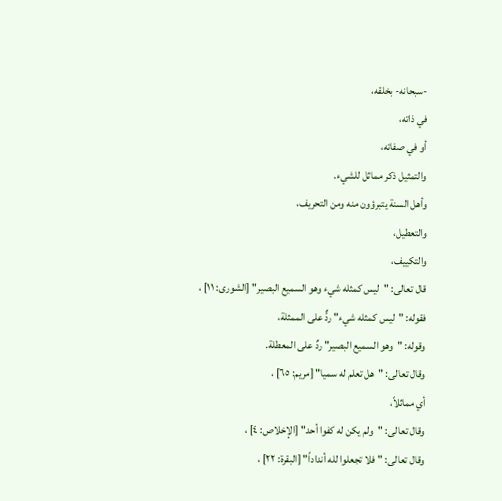-سبحانه- بخلقه،
في ذاته،
أو في صفاته،
والتمثيل ذكر مماثل للشيء.
وأهل السنة يتبرؤون منه ومن التحريف،
والتعطيل،
والتكييف،
قال تعالى: "ليس كمثله شيء وهو السميع البصير" [الشورى: ١١] ،
فقوله: "ليس كمثله شيء" ردٌّ على الممثلة،
وقوله: "وهو السميع البصير" ردٌ على المعطلة.
وقال تعالى: "هل تعلم له سميا" [مريم: ٦٥] ،
أي مماثلاً،
وقال تعالى: "ولم يكن له كفوا أحد" [الإخلاص: ٤] ،
وقال تعالى: "فلا تجعلوا لله أنداداً" [البقرة: ٢٢] ،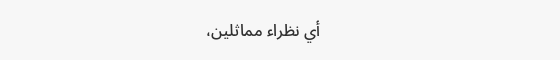أي نظراء مماثلين،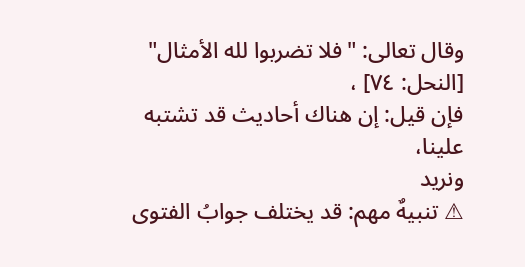وقال تعالى: "فلا تضربوا لله الأمثال" [النحل: ٧٤] ،
فإن قيل: إن هناك أحاديث قد تشتبه علينا،
ونريد
⚠ تنبيهٌ مهم: قد يختلف جوابُ الفتوى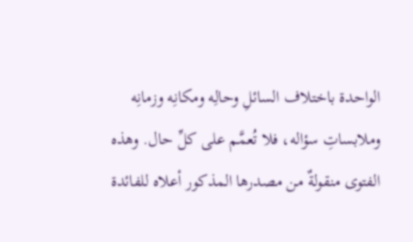الواحدة باختلاف السائلِ وحالِه ومكانِه وزمانِه وملابساتِ سؤاله، فلا تُعمَّم على كلِّ حال. وهذه الفتوى منقولةٌ من مصدرها المذكور أعلاه للفائدة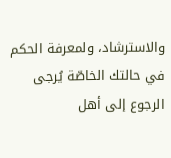والاسترشاد، ولمعرفة الحكم في حالتك الخاصّة يُرجى الرجوع إلى أهل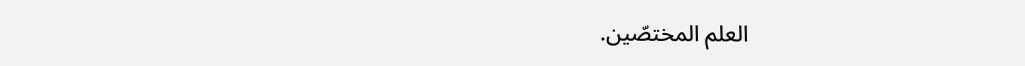العلم المختصّين.